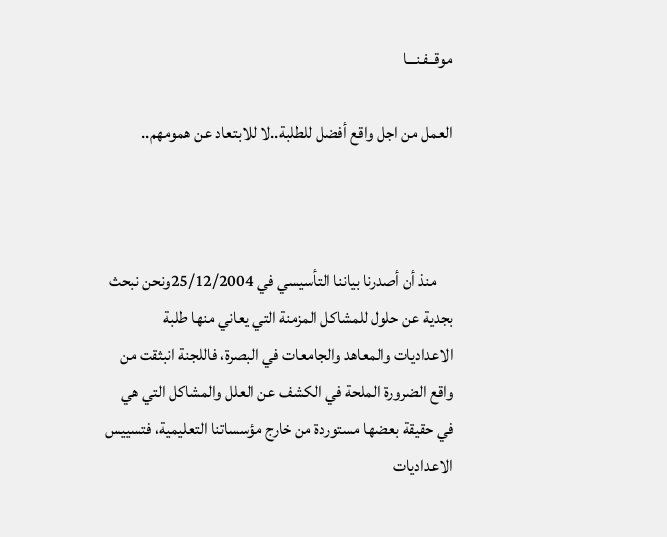موقــفـنـــا

العمل من اجل واقع أفضل للطلبة..لا للابتعاد عن همومهم..



     منذ أن أصدرنا بياننا التأسيسي في 25/12/2004ونحن نبحث بجدية عن حلول للمشاكل المزمنة التي يعاني منها طلبة الاعداديات والمعاهد والجامعات في البصرة، فاللجنة انبثقت من واقع الضرورة الملحة في الكشف عن العلل والمشاكل التي هي في حقيقة بعضها مستوردة من خارج مؤسساتنا التعليمية، فتسييس الاعداديات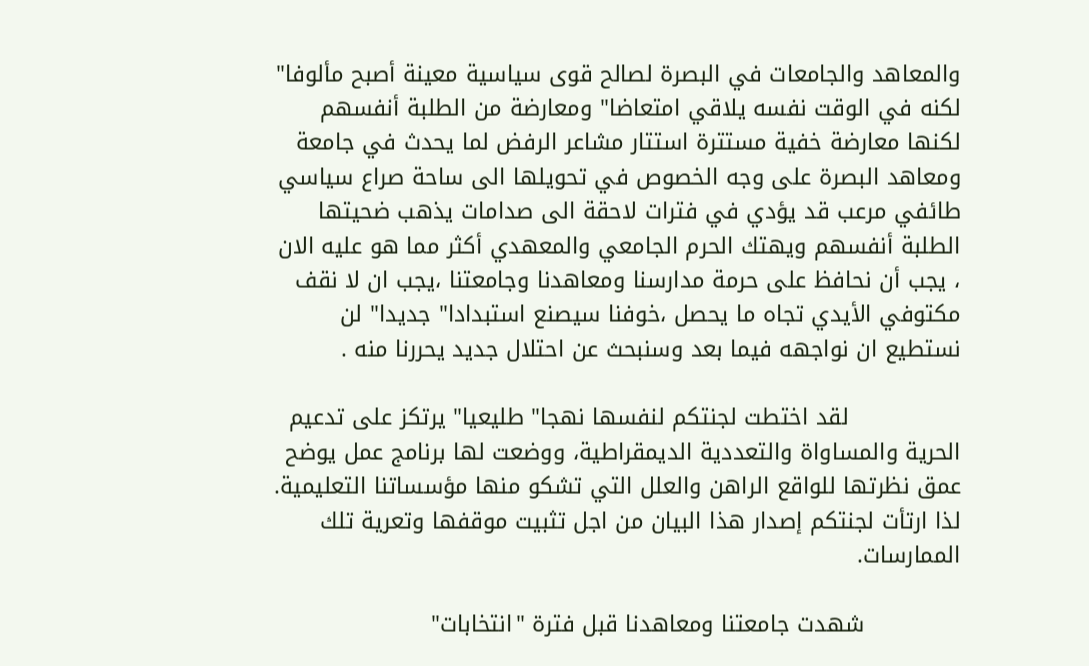والمعاهد والجامعات في البصرة لصالح قوى سياسية معينة أصبح مألوفا" لكنه في الوقت نفسه يلاقي امتعاضا" ومعارضة من الطلبة أنفسهم لكنها معارضة خفية مستترة استتار مشاعر الرفض لما يحدث في جامعة ومعاهد البصرة على وجه الخصوص في تحويلها الى ساحة صراع سياسي طائفي مرعب قد يؤدي في فترات لاحقة الى صدامات يذهب ضحيتها الطلبة أنفسهم ويهتك الحرم الجامعي والمعهدي أكثر مما هو عليه الان ، يجب أن نحافظ على حرمة مدارسنا ومعاهدنا وجامعتنا ،يجب ان لا نقف مكتوفي الأيدي تجاه ما يحصل ،خوفنا سيصنع استبدادا" جديدا" لن نستطيع ان نواجهه فيما بعد وسنبحث عن احتلال جديد يحررنا منه .

               لقد اختطت لجنتكم لنفسها نهجا" طليعيا" يرتكز على تدعيم الحرية والمساواة والتعددية الديمقراطية، ووضعت لها برنامج عمل يوضح عمق نظرتها للواقع الراهن والعلل التي تشكو منها مؤسساتنا التعليمية. لذا ارتأت لجنتكم إصدار هذا البيان من اجل تثبيت موقفها وتعرية تلك الممارسات.

             شهدت جامعتنا ومعاهدنا قبل فترة "انتخابات"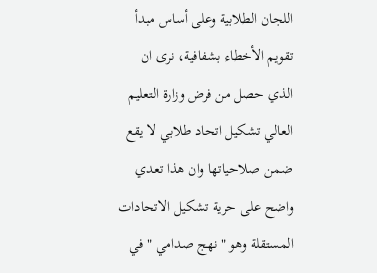اللجان الطلابية وعلى أساس مبدأ تقويم الأخطاء بشفافية، نرى ان الذي حصل من فرض وزارة التعليم العالي تشكيل اتحاد طلابي لا يقع ضمن صلاحياتها وان هذا تعدي واضح على حرية تشكيل الاتحادات المستقلة وهو "نهج صدامي " في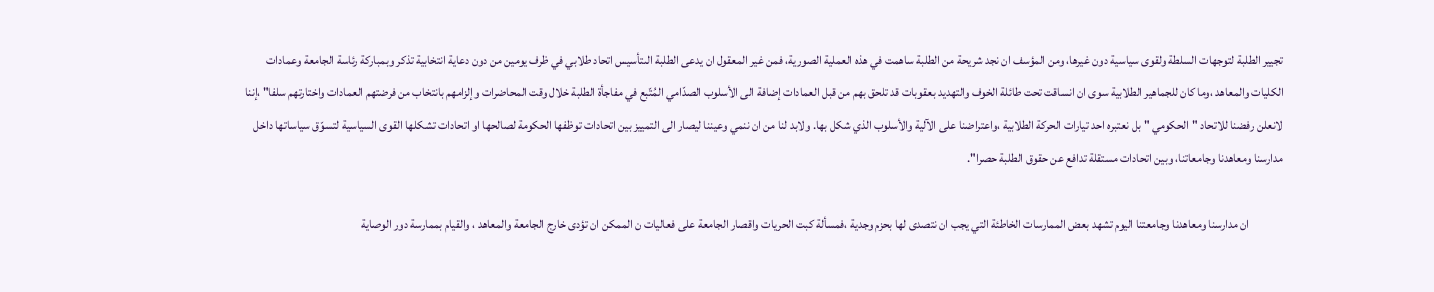تجيير الطلبة لتوجهات السلطة ولقوى سياسية دون غيرها، ومن المؤسف ان نجد شريحة من الطلبة ساهمت في هذه العملية الصورية، فمن غير المعقول ان يدعى الطلبة الىتأسيس اتحاد طلابي في ظرف يومين من دون دعاية انتخابية تذكر وبمباركة رئاسة الجامعة وعمادات الكليات والمعاهد ،وما كان للجماهير الطلابية سوى ان انساقت تحت طائلة الخوف والتهديد بعقوبات قد تلحق بهم من قبل العمادات إضافة الى الأسلوب الصدّامي المُتّبع في مفاجأة الطلبة خلال وقت المحاضرات وإلزامهم بانتخاب من فرضتهم العمادات واختارتهم سلفا" ،إننا لانعلن رفضنا للاتحاد "الحكومي " بل نعتبره احد تيارات الحركة الطلابية ،واعتراضنا على الآلية والأسلوب الذي شكل بها. ولابد لنا من ان ننمي وعيننا ليصار الى التمييز بين اتحادات توظفها الحكومة لصالحها او اتحادات تشكلها القوى السياسية لتسوّق سياساتها داخل مدارسنا ومعاهدنا وجامعاتنا، وبين اتحادات مستقلة تدافع عن حقوق الطلبة حصرا".

              ان مدارسنا ومعاهدنا وجامعتنا اليوم تشهد بعض الممارسات الخاطئة التي يجب ان نتصدى لها بحزم وجدية ،فمسألة كبت الحريات واقصار الجامعة على فعاليات ن الممكن ان تؤدى خارج الجامعة والمعاهد ، والقيام بممارسة دور الوصاية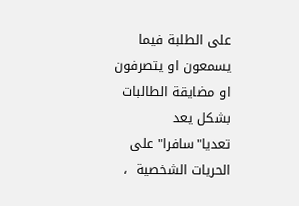على الطلبة فيما يسمعون او يتصرفون او مضايقة الطالبات بشكل يعد تعديا"سافرا" على الحريات الشخصية  ،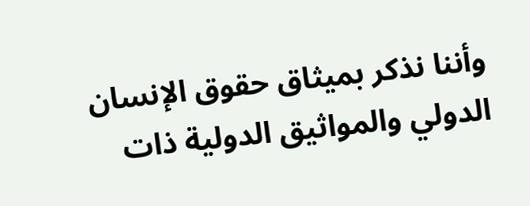وأننا نذكر بميثاق حقوق الإنسان الدولي والمواثيق الدولية ذات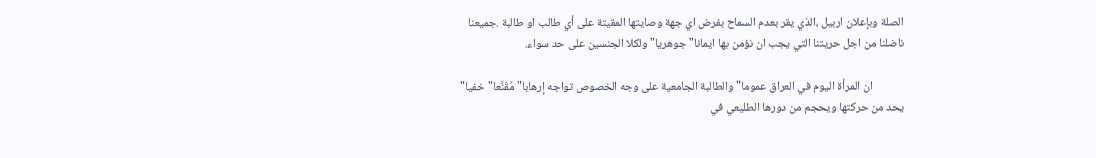الصلة وبإعلان اربيل ،الذي يقر بعدم السماح بفرض اي جهة وصايتها المقيتة على أي طالب او طالبة .جميعنا ناضلنا من اجل حريتنا التي يجب ان نؤمن بها ايمانا" جوهريا" ولكلا الجنسين على حد سواء.

            ان المرأة اليوم في العراق عموما" والطالبة الجامعية على وجه الخصوص تواجه إرهابا" مُقَنَّعا"خفيا" يحد من حركتها ويحجم من دورها الطليعي في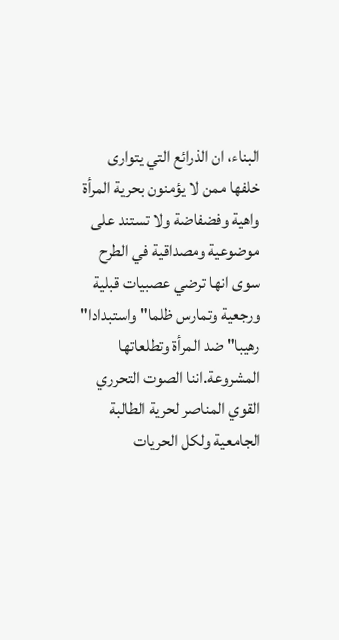البناء، ان الذرائع التي يتوارى خلفها ممن لا يؤمنون بحرية المرأة واهية وفضفاضة ولا تستند على موضوعية ومصداقية في الطرح سوى انها ترضي عصبيات قبلية ورجعية وتمارس ظلما" واستبدادا" رهيبا" ضد المرأة وتطلعاتها المشروعة.اننا الصوت التحرري القوي المناصر لحرية الطالبة الجامعية ولكل الحريات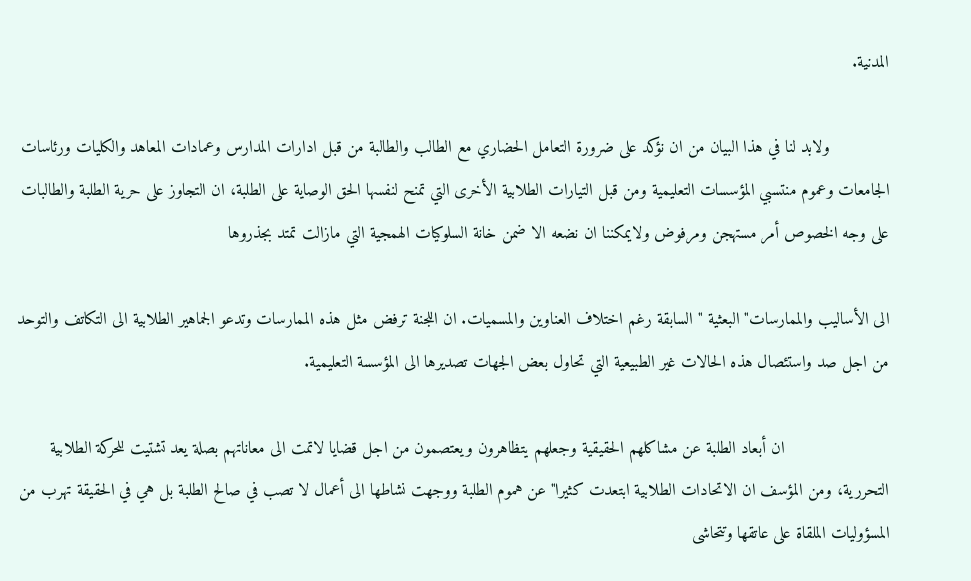المدنية.

            ولابد لنا في هذا البيان من ان نؤكد على ضرورة التعامل الحضاري مع الطالب والطالبة من قبل ادارات المدارس وعمادات المعاهد والكليات ورئاسات الجامعات وعموم منتسبي المؤسسات التعليمية ومن قبل التيارات الطلابية الأخرى التي تمنح لنفسها الحق الوصاية على الطلبة، ان التجاوز على حرية الطلبة والطالبات على وجه الخصوص أمر مستهجن ومرفوض ولايمكننا ان نضعه الا ضمن خانة السلوكيات الهمجية التي مازالت تمتد بجذروها

الى الأساليب والممارسات" البعثية " السابقة رغم اختلاف العناوين والمسميات. ان اللجنة ترفض مثل هذه الممارسات وتدعو الجماهير الطلابية الى التكاتف والتوحد من اجل صد واستئصال هذه الحالات غير الطبيعية التي تحاول بعض الجهات تصديرها الى المؤسسة التعليمية.

                     ان أبعاد الطلبة عن مشاكلهم الحقيقية وجعلهم يتظاهرون ويعتصمون من اجل قضايا لاتمت الى معاناتهم بصلة يعد تشتيت للحركة الطلابية التحررية، ومن المؤسف ان الاتحادات الطلابية ابتعدت كثيرا" عن هموم الطلبة ووجهت نشاطها الى أعمال لا تصب في صالح الطلبة بل هي في الحقيقة تهرب من المسؤوليات الملقاة على عاتقها وتتحاشى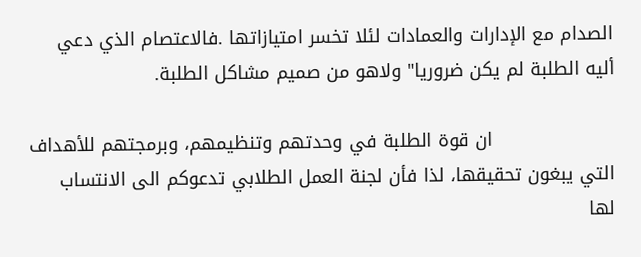الصدام مع الإدارات والعمادات لئلا تخسر امتيازاتها .فالاعتصام الذي دعي أليه الطلبة لم يكن ضروريا" ولاهو من صميم مشاكل الطلبة.

                    ان قوة الطلبة في وحدتهم وتنظيمهم، وبرمجتهم للأهداف التي يبغون تحقيقها، لذا فأن لجنة العمل الطلابي تدعوكم الى الانتساب لها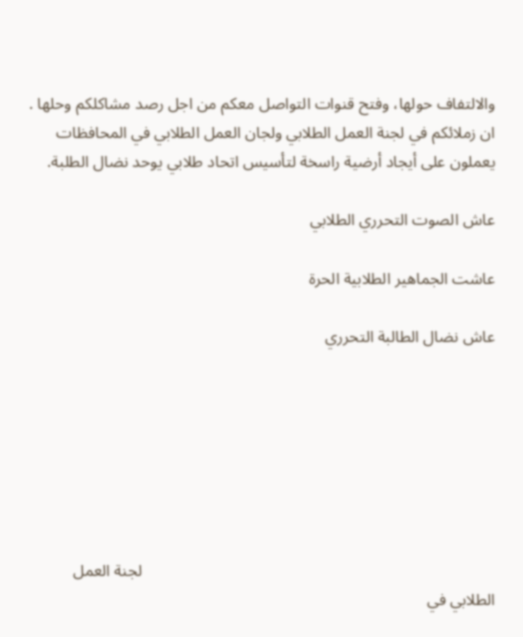والالتفاف حولها، وفتح قنوات التواصل معكم من اجل رصد مشاكلكم وحلها . ان زملائكم في لجنة العمل الطلابي ولجان العمل الطلابي في المحافظات يعملون على أيجاد أرضية راسخة لتأسيس اتحاد طلابي يوحد نضال الطلبة.

عاش الصوت التحرري الطلابي

عاشت الجماهير الطلابية الحرة

عاش نضال الطالبة التحرري







                                                                                     لجنة العمل الطلابي في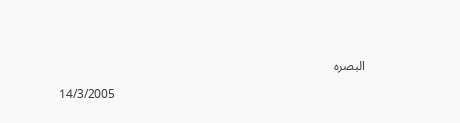البصره

                                                                                14/3/2005